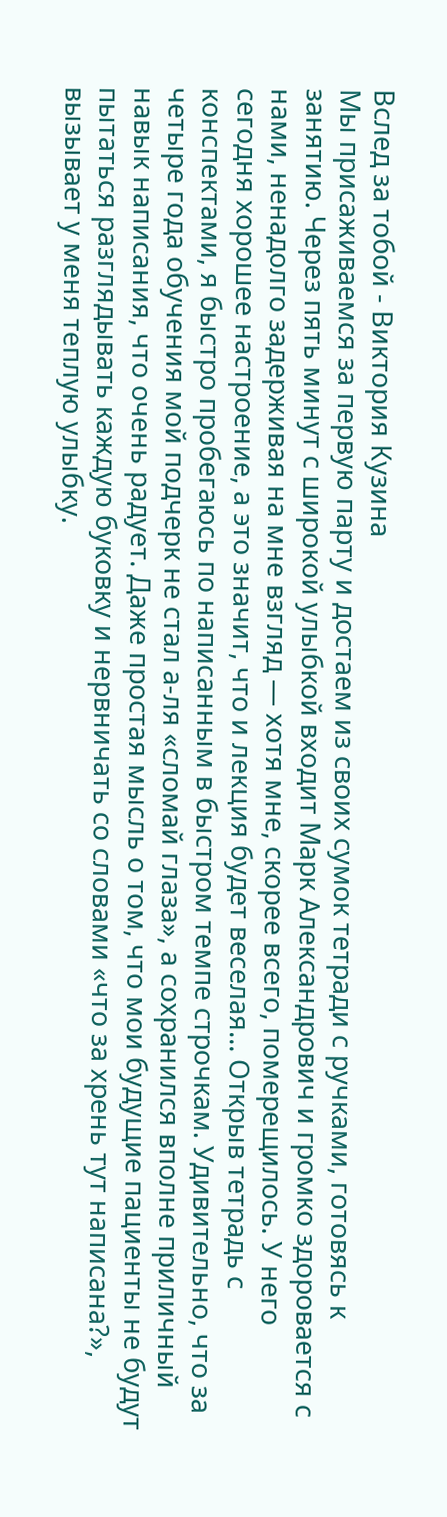Вслед за тобой - Виктория Кузина
Мы присаживаемся за первую парту и достаем из своих сумок тетради с ручками, готовясь к занятию. Через пять минут с широкой улыбкой входит Марк Александрович и громко здоровается с нами, ненадолго задерживая на мне взгляд — хотя мне, скорее всего, померещилось. У него сегодня хорошее настроение, а это значит, что и лекция будет веселая… Открыв тетрадь с конспектами, я быстро пробегаюсь по написанным в быстром темпе строчкам. Удивительно, что за четыре года обучения мой подчерк не стал а-ля «сломай глаза», а сохранился вполне приличный навык написания, что очень радует. Даже простая мысль о том, что мои будущие пациенты не будут пытаться разглядывать каждую буковку и нервничать со словами «что за хрень тут написана?», вызывает у меня теплую улыбку.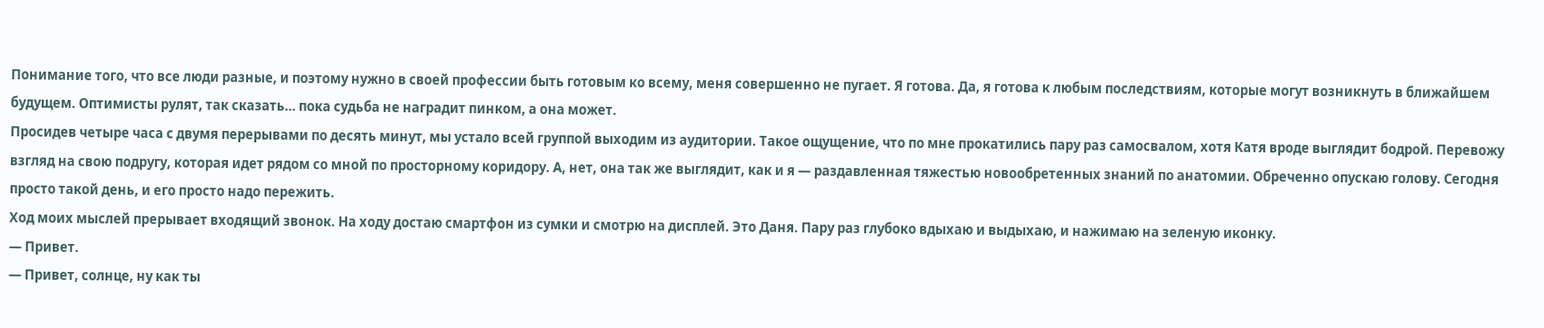Понимание того, что все люди разные, и поэтому нужно в своей профессии быть готовым ко всему, меня совершенно не пугает. Я готова. Да, я готова к любым последствиям, которые могут возникнуть в ближайшем будущем. Оптимисты рулят, так сказать… пока судьба не наградит пинком, а она может.
Просидев четыре часа с двумя перерывами по десять минут, мы устало всей группой выходим из аудитории. Такое ощущение, что по мне прокатились пару раз самосвалом, хотя Катя вроде выглядит бодрой. Перевожу взгляд на свою подругу, которая идет рядом со мной по просторному коридору. А, нет, она так же выглядит, как и я — раздавленная тяжестью новообретенных знаний по анатомии. Обреченно опускаю голову. Сегодня просто такой день, и его просто надо пережить.
Ход моих мыслей прерывает входящий звонок. На ходу достаю смартфон из сумки и смотрю на дисплей. Это Даня. Пару раз глубоко вдыхаю и выдыхаю, и нажимаю на зеленую иконку.
— Привет.
— Привет, солнце, ну как ты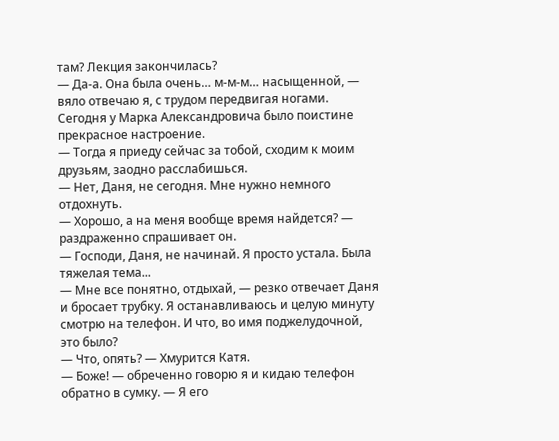там? Лекция закончилась?
— Да-а. Она была очень… м-м-м… насыщенной, — вяло отвечаю я, с трудом передвигая ногами. Сегодня у Марка Александровича было поистине прекрасное настроение.
— Тогда я приеду сейчас за тобой, сходим к моим друзьям, заодно расслабишься.
— Нет, Даня, не сегодня. Мне нужно немного отдохнуть.
— Хорошо, а на меня вообще время найдется? — раздраженно спрашивает он.
— Господи, Даня, не начинай. Я просто устала. Была тяжелая тема...
— Мне все понятно, отдыхай, — резко отвечает Даня и бросает трубку. Я останавливаюсь и целую минуту смотрю на телефон. И что, во имя поджелудочной, это было?
— Что, опять? — Хмурится Катя.
— Боже! — обреченно говорю я и кидаю телефон обратно в сумку. — Я его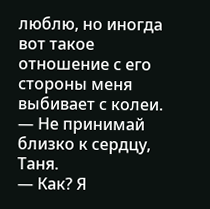люблю, но иногда вот такое отношение с его стороны меня выбивает с колеи.
— Не принимай близко к сердцу, Таня.
— Как? Я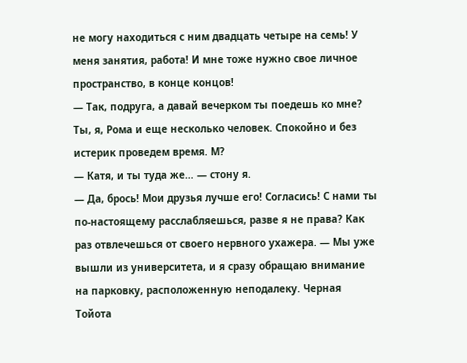не могу находиться с ним двадцать четыре на семь! У меня занятия, работа! И мне тоже нужно свое личное пространство, в конце концов!
— Так, подруга, а давай вечерком ты поедешь ко мне? Ты, я, Рома и еще несколько человек. Спокойно и без истерик проведем время. М?
— Катя, и ты туда же… — стону я.
— Да, брось! Мои друзья лучше его! Согласись! С нами ты по-настоящему расслабляешься, разве я не права? Как раз отвлечешься от своего нервного ухажера. — Мы уже вышли из университета, и я сразу обращаю внимание на парковку, расположенную неподалеку. Черная Тойота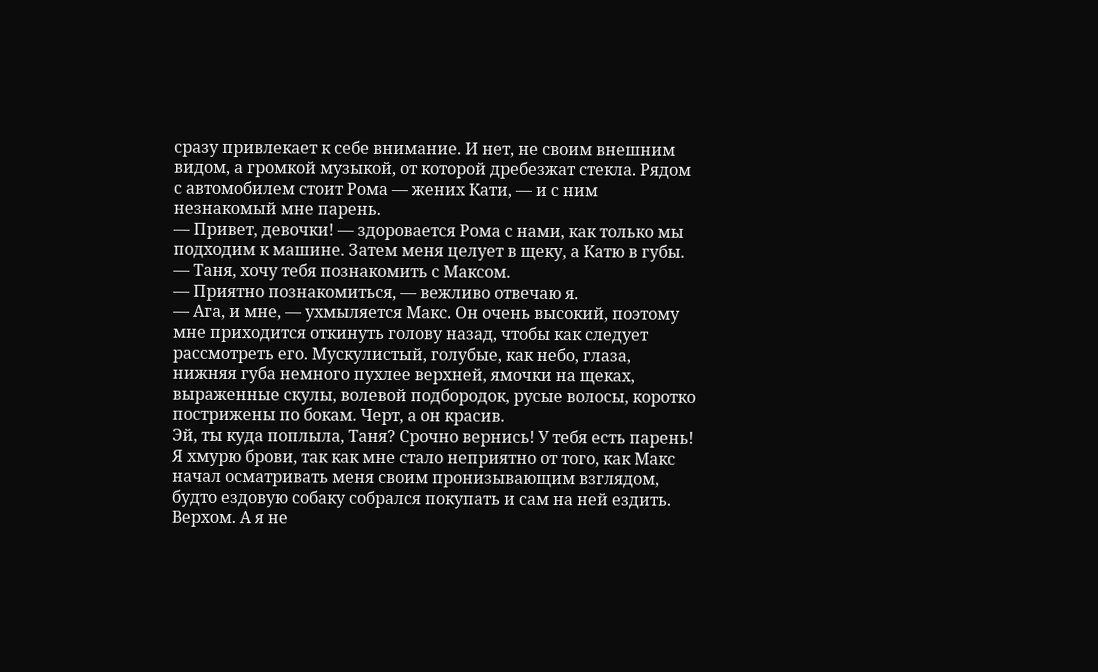сразу привлекает к себе внимание. И нет, не своим внешним видом, а громкой музыкой, от которой дребезжат стекла. Рядом с автомобилем стоит Рома — жених Кати, — и с ним незнакомый мне парень.
— Привет, девочки! — здоровается Рома с нами, как только мы подходим к машине. Затем меня целует в щеку, а Катю в губы. — Таня, хочу тебя познакомить с Максом.
— Приятно познакомиться, — вежливо отвечаю я.
— Ага, и мне, — ухмыляется Макс. Он очень высокий, поэтому мне приходится откинуть голову назад, чтобы как следует рассмотреть его. Мускулистый, голубые, как небо, глаза, нижняя губа немного пухлее верхней, ямочки на щеках, выраженные скулы, волевой подбородок, русые волосы, коротко пострижены по бокам. Черт, а он красив.
Эй, ты куда поплыла, Таня? Срочно вернись! У тебя есть парень!
Я хмурю брови, так как мне стало неприятно от того, как Макс начал осматривать меня своим пронизывающим взглядом, будто ездовую собаку собрался покупать и сам на ней ездить. Верхом. А я не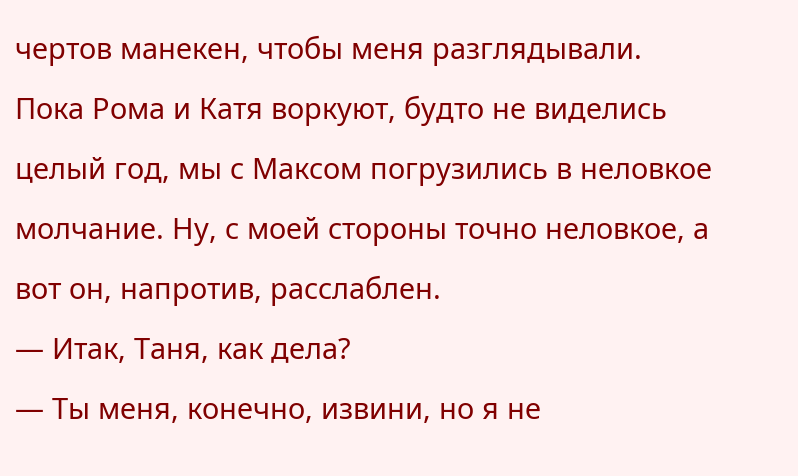чертов манекен, чтобы меня разглядывали. Пока Рома и Катя воркуют, будто не виделись целый год, мы с Максом погрузились в неловкое молчание. Ну, с моей стороны точно неловкое, а вот он, напротив, расслаблен.
— Итак, Таня, как дела?
— Ты меня, конечно, извини, но я не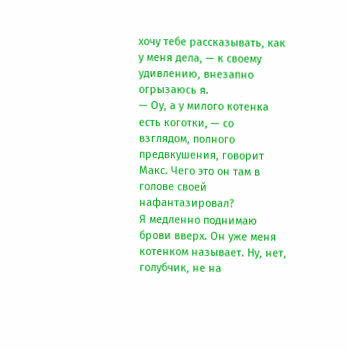хочу тебе рассказывать, как у меня дела, — к своему удивлению, внезапно огрызаюсь я.
— Оу, а у милого котенка есть коготки, — со взглядом, полного предвкушения, говорит Макс. Чего это он там в голове своей нафантазировал?
Я медленно поднимаю брови вверх. Он уже меня котенком называет. Ну, нет, голубчик, не на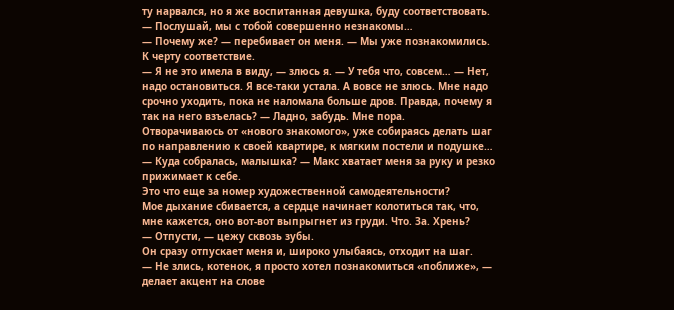ту нарвался, но я же воспитанная девушка, буду соответствовать.
— Послушай, мы с тобой совершенно незнакомы…
— Почему же? — перебивает он меня. — Мы уже познакомились.
К черту соответствие.
— Я не это имела в виду, — злюсь я. — У тебя что, совсем… — Нет, надо остановиться. Я все-таки устала. А вовсе не злюсь. Мне надо срочно уходить, пока не наломала больше дров. Правда, почему я так на него взъелась? — Ладно, забудь. Мне пора.
Отворачиваюсь от «нового знакомого», уже собираясь делать шаг по направлению к своей квартире, к мягким постели и подушке…
— Куда собралась, малышка? — Макс хватает меня за руку и резко прижимает к себе.
Это что еще за номер художественной самодеятельности?
Мое дыхание сбивается, а сердце начинает колотиться так, что, мне кажется, оно вот-вот выпрыгнет из груди. Что. За. Хрень?
— Отпусти, — цежу сквозь зубы.
Он сразу отпускает меня и, широко улыбаясь, отходит на шаг.
— Не злись, котенок, я просто хотел познакомиться «поближе», — делает акцент на слове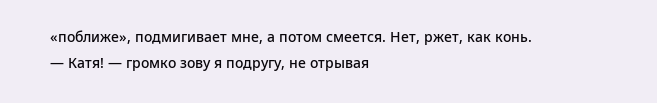«поближе», подмигивает мне, а потом смеется. Нет, ржет, как конь.
— Катя! — громко зову я подругу, не отрывая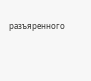разъяренного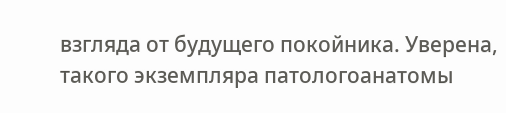взгляда от будущего покойника. Уверена, такого экземпляра патологоанатомы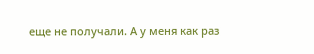еще не получали. А у меня как раз